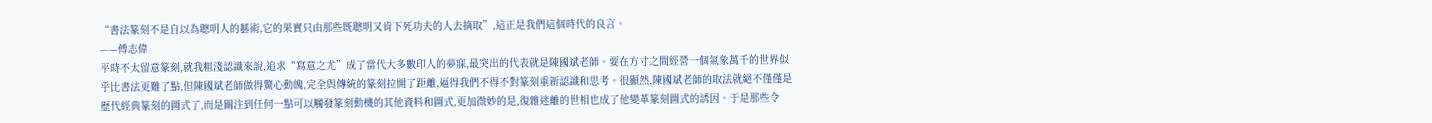“書法篆刻不是自以為聰明人的藝術,它的果實只由那些既聰明又肯下死功夫的人去摘取”,這正是我們這個時代的良言。
——傅志偉
平時不太留意篆刻,就我粗淺認識來說,追求“寫意之尤”成了當代大多數印人的夢寐,最突出的代表就是陳國斌老師。要在方寸之間經營一個氣象萬千的世界似乎比書法更難了點,但陳國斌老師做得驚心動魄,完全與傳統的篆刻拉開了距離,逼得我們不得不對篆刻重新認識和思考。很顯然,陳國斌老師的取法就絕不僅僅是歷代經典篆刻的圖式了,而是關注到任何一點可以觸發篆刻動機的其他資料和圖式,更加微妙的是,復雜迷離的世相也成了他變革篆刻圖式的誘因。于是那些令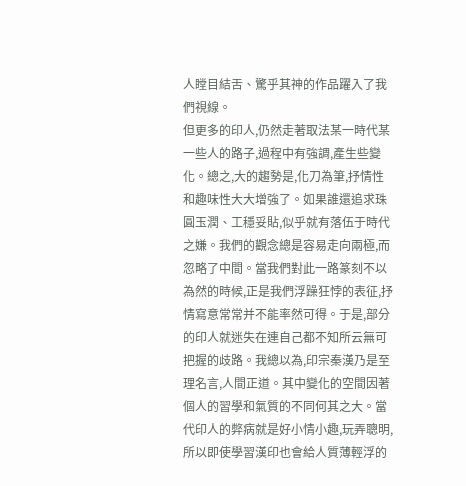人瞠目結舌、驚乎其神的作品躍入了我們視線。
但更多的印人,仍然走著取法某一時代某一些人的路子,過程中有強調,產生些變化。總之,大的趨勢是,化刀為筆,抒情性和趣味性大大增強了。如果誰還追求珠圓玉潤、工穩妥貼,似乎就有落伍于時代之嫌。我們的觀念總是容易走向兩極,而忽略了中間。當我們對此一路篆刻不以為然的時候,正是我們浮躁狂悖的表征,抒情寫意常常并不能率然可得。于是,部分的印人就迷失在連自己都不知所云無可把握的歧路。我總以為,印宗秦漢乃是至理名言,人間正道。其中變化的空間因著個人的習學和氣質的不同何其之大。當代印人的弊病就是好小情小趣,玩弄聰明,所以即使學習漢印也會給人質薄輕浮的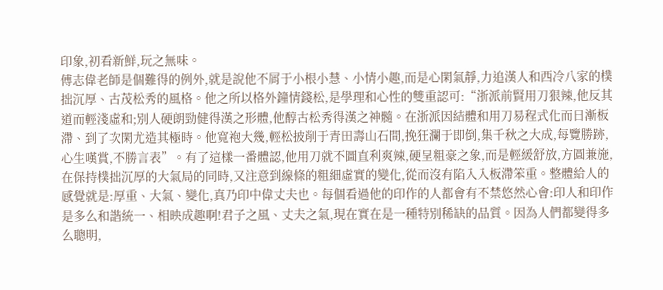印象,初看新鮮,玩之無味。
傅志偉老師是個難得的例外,就是說他不屑于小根小慧、小情小趣,而是心閑氣靜,力追漢人和西冷八家的樸拙沉厚、古茂松秀的風格。他之所以格外鐘情錢松,是學理和心性的雙重認可:“浙派前賢用刀狠辣,他反其道而輕淺虛和;別人硬朗勁健得漢之形體,他醇古松秀得漢之神髓。在浙派因結體和用刀易程式化而日漸板滯、到了次閑尤造其極時。他寬袍大幾,輕松披削于青田壽山石間,挽狂瀾于即倒,集千秋之大成,每覽勝跡,心生嘆賞,不勝言表”。有了這樣一番體認,他用刀就不圖直利爽辣,硬呈粗豪之象,而是輕緩舒放,方圓兼施,在保持樸拙沉厚的大氣局的同時,又注意到線條的粗細虛實的變化,從而沒有陷入入板滯笨重。整體給人的感覺就是:厚重、大氣、變化,真乃印中偉丈夫也。每個看過他的印作的人都會有不禁悠然心會:印人和印作是多么和諧統一、相映成趣啊!君子之風、丈夫之氣,現在實在是一種特別稀缺的品質。因為人們都變得多么聰明,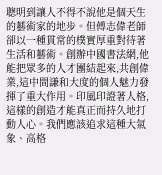聰明到讓人不得不說他是個天生的藝術家的地步。但傅志偉老師卻以一種貫常的樸實厚重對待著生活和藝術。創辦中國書法網,他能把眾多的人才團結起來,共創偉業,這中間謙和大度的個人魅力發揮了重大作用。印風印證著人格,這樣的創造才能真正而持久地打動人心。我們應該追求這種大氣象、高格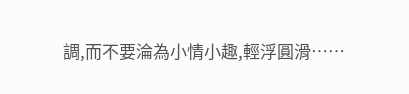調,而不要淪為小情小趣,輕浮圓滑……